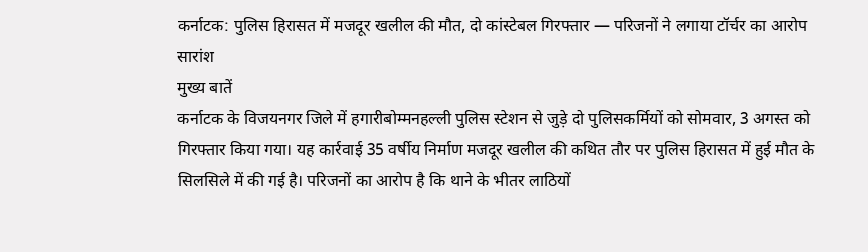कर्नाटक: पुलिस हिरासत में मजदूर खलील की मौत, दो कांस्टेबल गिरफ्तार — परिजनों ने लगाया टॉर्चर का आरोप
सारांश
मुख्य बातें
कर्नाटक के विजयनगर जिले में हगारीबोम्मनहल्ली पुलिस स्टेशन से जुड़े दो पुलिसकर्मियों को सोमवार, 3 अगस्त को गिरफ्तार किया गया। यह कार्रवाई 35 वर्षीय निर्माण मजदूर खलील की कथित तौर पर पुलिस हिरासत में हुई मौत के सिलसिले में की गई है। परिजनों का आरोप है कि थाने के भीतर लाठियों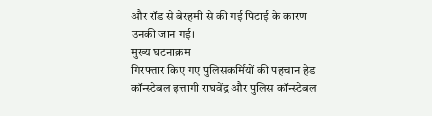और रॉड से बेरहमी से की गई पिटाई के कारण उनकी जान गई।
मुख्य घटनाक्रम
गिरफ्तार किए गए पुलिसकर्मियों की पहचान हेड कॉन्स्टेबल इत्तागी राघवेंद्र और पुलिस कॉन्स्टेबल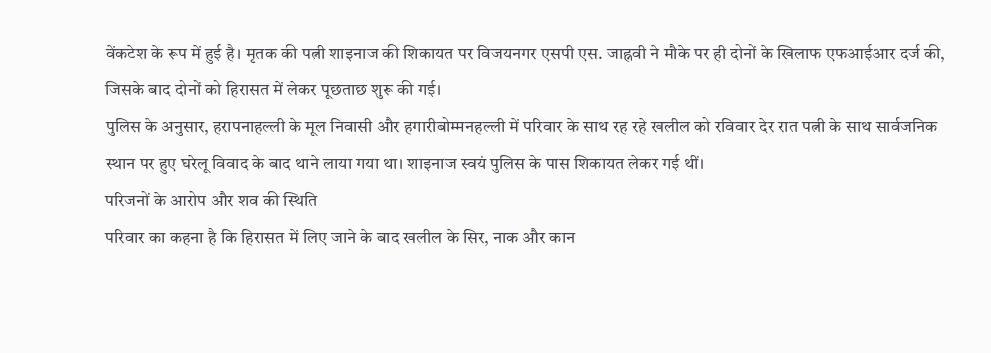वेंकटेश के रूप में हुई है। मृतक की पत्नी शाइनाज की शिकायत पर विजयनगर एसपी एस. जाह्नवी ने मौके पर ही दोनों के खिलाफ एफआईआर दर्ज की, जिसके बाद दोनों को हिरासत में लेकर पूछताछ शुरू की गई।
पुलिस के अनुसार, हरापनाहल्ली के मूल निवासी और हगारीबोम्मनहल्ली में परिवार के साथ रह रहे खलील को रविवार देर रात पत्नी के साथ सार्वजनिक स्थान पर हुए घरेलू विवाद के बाद थाने लाया गया था। शाइनाज स्वयं पुलिस के पास शिकायत लेकर गई थीं।
परिजनों के आरोप और शव की स्थिति
परिवार का कहना है कि हिरासत में लिए जाने के बाद खलील के सिर, नाक और कान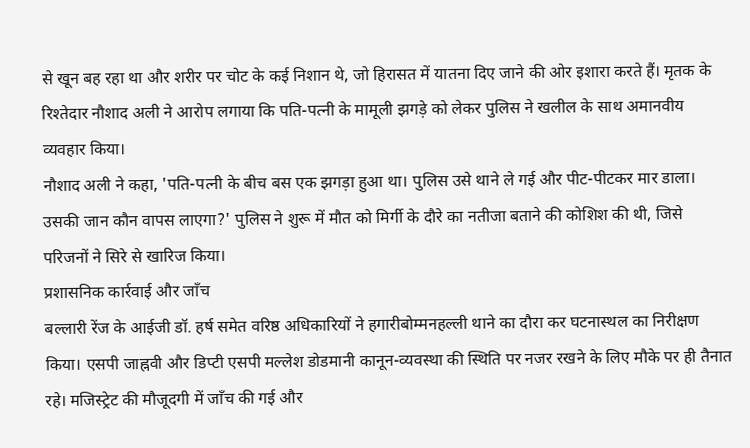से खून बह रहा था और शरीर पर चोट के कई निशान थे, जो हिरासत में यातना दिए जाने की ओर इशारा करते हैं। मृतक के रिश्तेदार नौशाद अली ने आरोप लगाया कि पति-पत्नी के मामूली झगड़े को लेकर पुलिस ने खलील के साथ अमानवीय व्यवहार किया।
नौशाद अली ने कहा, 'पति-पत्नी के बीच बस एक झगड़ा हुआ था। पुलिस उसे थाने ले गई और पीट-पीटकर मार डाला। उसकी जान कौन वापस लाएगा?' पुलिस ने शुरू में मौत को मिर्गी के दौरे का नतीजा बताने की कोशिश की थी, जिसे परिजनों ने सिरे से खारिज किया।
प्रशासनिक कार्रवाई और जाँच
बल्लारी रेंज के आईजी डॉ. हर्ष समेत वरिष्ठ अधिकारियों ने हगारीबोम्मनहल्ली थाने का दौरा कर घटनास्थल का निरीक्षण किया। एसपी जाह्नवी और डिप्टी एसपी मल्लेश डोडमानी कानून-व्यवस्था की स्थिति पर नजर रखने के लिए मौके पर ही तैनात रहे। मजिस्ट्रेट की मौजूदगी में जाँच की गई और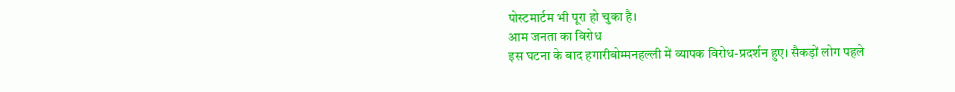पोस्टमार्टम भी पूरा हो चुका है।
आम जनता का विरोध
इस घटना के बाद हगारीबोम्मनहल्ली में व्यापक विरोध-प्रदर्शन हुए। सैकड़ों लोग पहले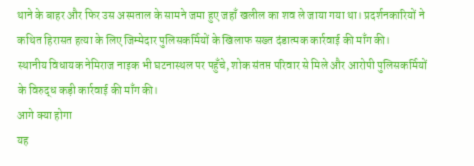थाने के बाहर और फिर उस अस्पताल के सामने जमा हुए जहाँ खलील का शव ले जाया गया था। प्रदर्शनकारियों ने कथित हिरासत हत्या के लिए जिम्मेदार पुलिसकर्मियों के खिलाफ सख्त दंडात्मक कार्रवाई की माँग की।
स्थानीय विधायक नेमिराज नाइक भी घटनास्थल पर पहुँचे, शोक संतप्त परिवार से मिले और आरोपी पुलिसकर्मियों के विरुद्ध कड़ी कार्रवाई की माँग की।
आगे क्या होगा
यह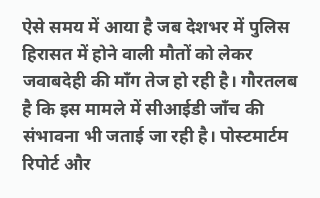ऐसे समय में आया है जब देशभर में पुलिस हिरासत में होने वाली मौतों को लेकर जवाबदेही की माँग तेज हो रही है। गौरतलब है कि इस मामले में सीआईडी जाँच की संभावना भी जताई जा रही है। पोस्टमार्टम रिपोर्ट और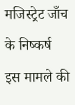मजिस्ट्रेट जाँच के निष्कर्ष इस मामले की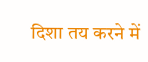दिशा तय करने में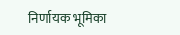निर्णायक भूमिका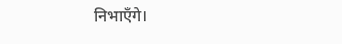निभाएँगे।